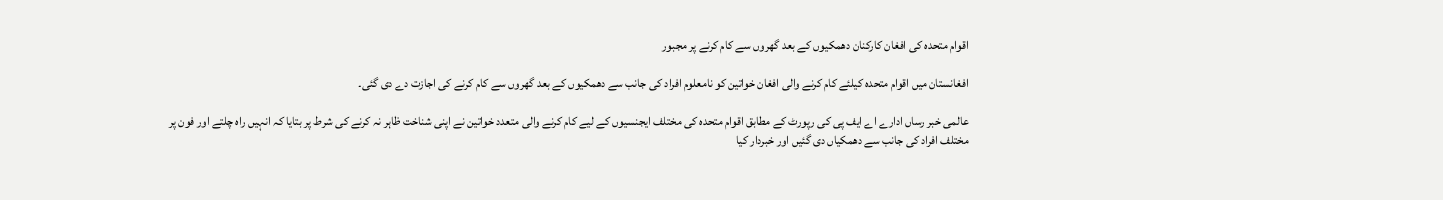اقوام متحدہ کی افغان کارکنان دھمکیوں کے بعد گھروں سے کام کرنے پر مجبور

افغانستان میں اقوام متحدہ کیلئے کام کرنے والی افغان خواتین کو نامعلوم افراد کی جانب سے دھمکیوں کے بعد گھروں سے کام کرنے کی اجازت دے دی گئی۔

عالمی خبر رساں ادارے اے ایف پی کی رپورٹ کے مطابق اقوام متحدہ کی مختلف ایجنسیوں کے لیے کام کرنے والی متعدد خواتین نے اپنی شناخت ظاہر نہ کرنے کی شرط پر بتایا کہ انہیں راہ چلتے اور فون پر مختلف افراد کی جانب سے دھمکیاں دی گئیں اور خبردار کیا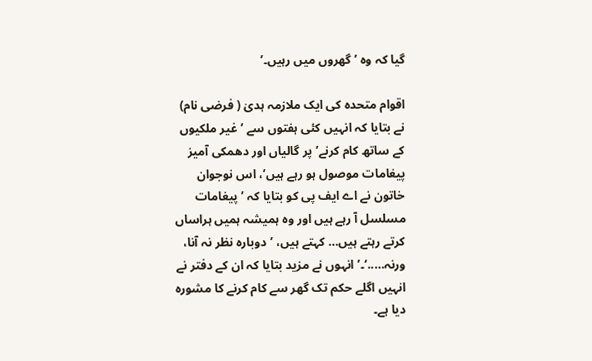گیا کہ وہ ’ گھروں میں رہیں۔’

اقوام متحدہ کی ایک ملازمہ ہدیٰ ( فرضی نام) نے بتایا کہ انہیں کئی ہفتوں سے ’ غیر ملکیوں کے ساتھ کام کرنے’ پر گالیاں اور دھمکی آمیز پیغامات موصول ہو رہے ہیں’، اس نوجوان خاتون نے اے ایف پی کو بتایا کہ ’ پیغامات مسلسل آ رہے ہیں اور وہ ہمیشہ ہمیں ہراساں کرتے رہتے ہیں… کہتے ہیں، ’دوبارہ نظر نہ آنا، ورنہ…..‘۔’ انہوں نے مزید بتایا کہ ان کے دفتر نے انہیں اگلے حکم تک گھر سے کام کرنے کا مشورہ دیا ہے۔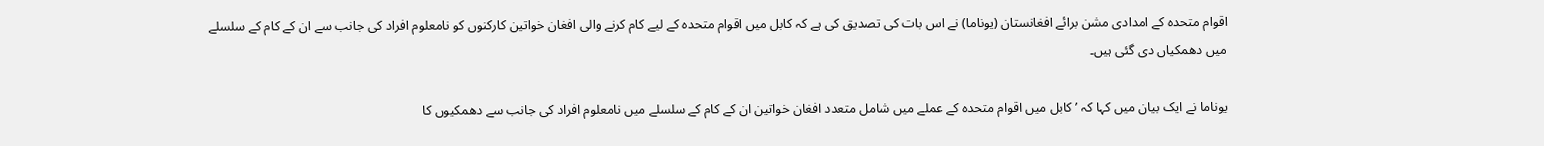اقوام متحدہ کے امدادی مشن برائے افغانستان (یوناما) نے اس بات کی تصدیق کی ہے کہ کابل میں اقوام متحدہ کے لیے کام کرنے والی افغان خواتین کارکنوں کو نامعلوم افراد کی جانب سے ان کے کام کے سلسلے میں دھمکیاں دی گئی ہیں۔

یوناما نے ایک بیان میں کہا کہ ’ کابل میں اقوام متحدہ کے عملے میں شامل متعدد افغان خواتین ان کے کام کے سلسلے میں نامعلوم افراد کی جانب سے دھمکیوں کا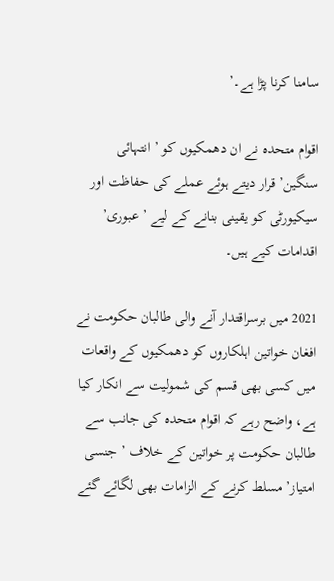سامنا کرنا پڑا ہے۔’

اقوام متحدہ نے ان دھمکیوں کو ’ انتہائی سنگین’ قرار دیتے ہوئے عملے کی حفاظت اور سیکیورٹی کو یقینی بنانے کے لیے ’ عبوری’ اقدامات کیے ہیں۔

2021 میں برسراقتدار آنے والی طالبان حکومت نے افغان خواتین اہلکاروں کو دھمکیوں کے واقعات میں کسی بھی قسم کی شمولیت سے انکار کیا ہے، واضح رہے کہ اقوام متحدہ کی جانب سے طالبان حکومت پر خواتین کے خلاف ’ جنسی امتیاز’ مسلط کرنے کے الزامات بھی لگائے گئے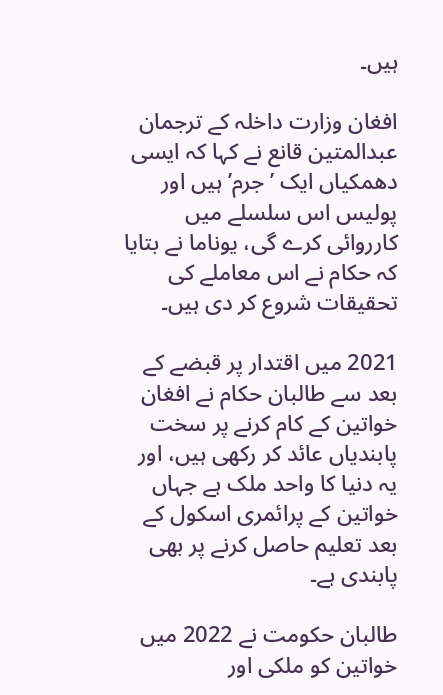ہیں۔

افغان وزارت داخلہ کے ترجمان عبدالمتین قانع نے کہا کہ ایسی دھمکیاں ایک ’ جرم’ ہیں اور پولیس اس سلسلے میں کارروائی کرے گی، یوناما نے بتایا کہ حکام نے اس معاملے کی تحقیقات شروع کر دی ہیں۔

2021 میں اقتدار پر قبضے کے بعد سے طالبان حکام نے افغان خواتین کے کام کرنے پر سخت پابندیاں عائد کر رکھی ہیں، اور یہ دنیا کا واحد ملک ہے جہاں خواتین کے پرائمری اسکول کے بعد تعلیم حاصل کرنے پر بھی پابندی ہے۔

طالبان حکومت نے 2022 میں خواتین کو ملکی اور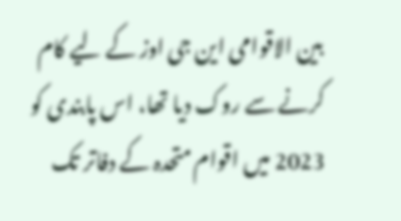بین الاقوامی این جی اوز کے لیے کام کرنے سے روک دیا تھا، اس پابندی کو 2023 میں اقوام متحدہ کے دفاتر تک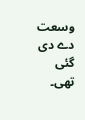وسعت دے دی گئی تھی۔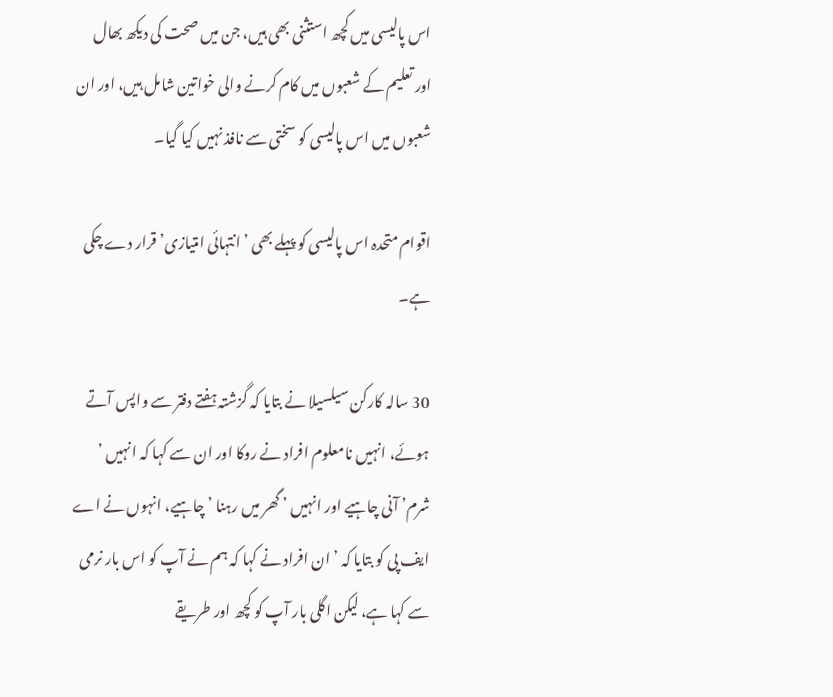اس پالیسی میں کچھ استثنی بھی ہیں، جن میں صحت کی دیکھ بھال اور تعلیم کے شعبوں میں کام کرنے والی خواتین شامل ہیں، اور ان شعبوں میں اس پالیسی کو سختی سے نافذ نہیں کیا گیا۔

اقوام متحدہ اس پالیسی کو پہلے بھی ’ انتہائی امتیازی’ قرار دے چکی ہے۔

30 سالہ کارکن سیلسیلا نے بتایا کہ گزشتہ ہفتے دفتر سے واپس آتے ہوئے، انہیں نامعلوم افراد نے روکا اور ان سے کہا کہ انہیں ’ شرم’ آنی چاہیے اور انہیں ’ گھر میں رہنا ’ چاہیے، انہوں نے اے ایف پی کو بتایا کہ ’ ان افراد نے کہا کہ ہم نے آپ کو اس بار نرمی سے کہا ہے، لیکن اگلی بار آپ کو کچھ اور طریقے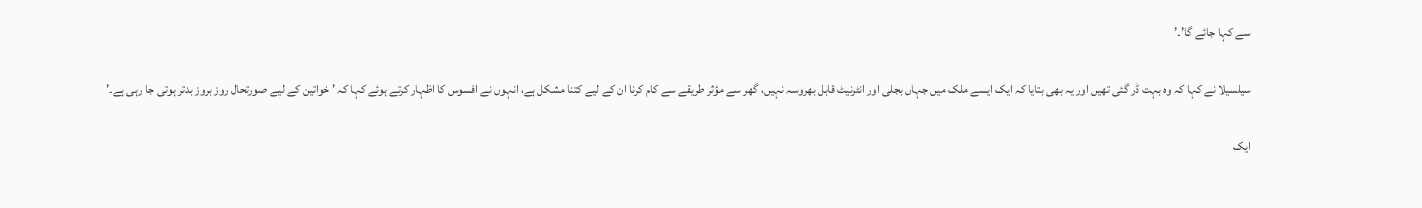سے کہا جائے گا’۔’

سیلسیلا نے کہا کہ وہ بہت ڈر گئی تھیں اور یہ بھی بتایا کہ ایک ایسے ملک میں جہاں بجلی اور انٹرنیٹ قابل بھروسہ نہیں، گھر سے مؤثر طریقے سے کام کرنا ان کے لیے کتنا مشکل ہے، انہوں نے افسوس کا اظہار کرتے ہوئے کہا کہ ’ خواتین کے لیے صورتحال روز بروز بدتر ہوتی جا رہی ہے۔’

ایک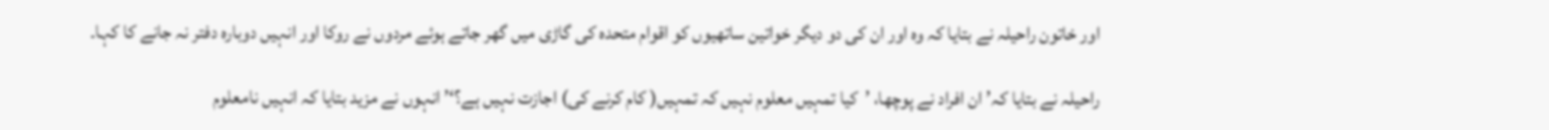اور خاتون راحیلہ نے بتایا کہ وہ اور ان کی دو دیگر خواتین ساتھیوں کو اقوام متحدہ کی گاڑی میں گھر جاتے ہوئے مردوں نے روکا اور انہیں دوبارہ دفتر نہ جانے کا کہا۔

راحیلہ نے بتایا کہ’ ان افراد نے پوچھا، ’کیا تمہیں معلوم نہیں کہ تمہیں( کام کرنے کی) اجازت نہیں ہے؟‘’ انہوں نے مزید بتایا کہ انہیں نامعلوم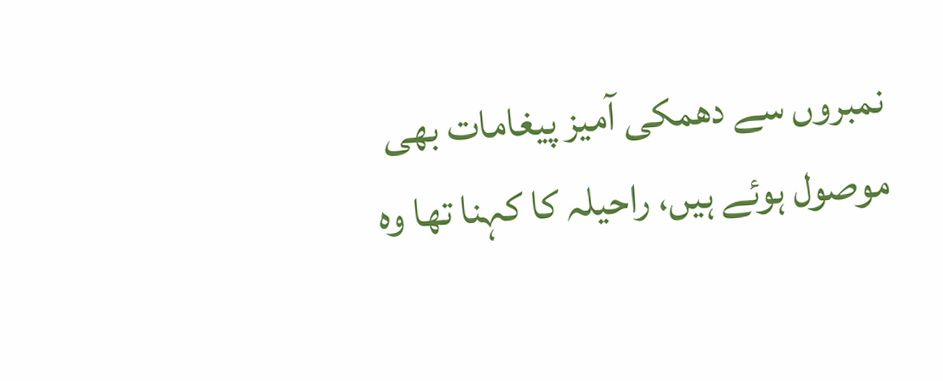نمبروں سے دھمکی آمیز پیغامات بھی موصول ہوئے ہیں، راحیلہ کا کہنا تھا وہ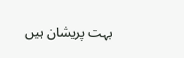بہت پریشان ہیں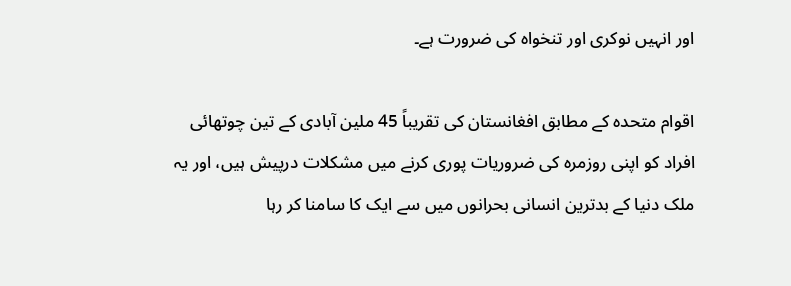اور انہیں نوکری اور تنخواہ کی ضرورت ہے۔

اقوام متحدہ کے مطابق افغانستان کی تقریباً 45 ملین آبادی کے تین چوتھائی افراد کو اپنی روزمرہ کی ضروریات پوری کرنے میں مشکلات درپیش ہیں، اور یہ ملک دنیا کے بدترین انسانی بحرانوں میں سے ایک کا سامنا کر رہا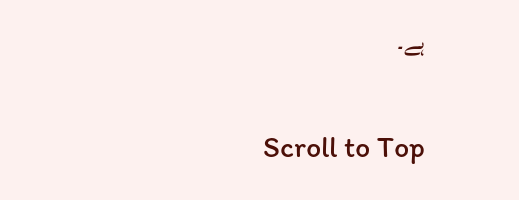ہے۔

Scroll to Top